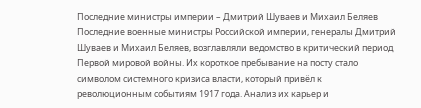Последние министры империи – Дмитрий Шуваев и Михаил Беляев
Последние военные министры Российской империи, генералы Дмитрий Шуваев и Михаил Беляев, возглавляли ведомство в критический период Первой мировой войны. Их короткое пребывание на посту стало символом системного кризиса власти, который привёл к революционным событиям 1917 года. Анализ их карьер и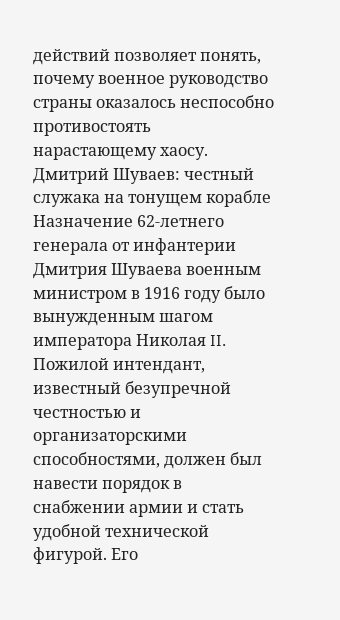действий позволяет понять, почему военное руководство страны оказалось неспособно противостоять нарастающему хаосу.
Дмитрий Шуваев: честный служака на тонущем корабле
Назначение 62-летнего генерала от инфантерии Дмитрия Шуваева военным министром в 1916 году было вынужденным шагом императора Николая II. Пожилой интендант, известный безупречной честностью и организаторскими способностями, должен был навести порядок в снабжении армии и стать удобной технической фигурой. Его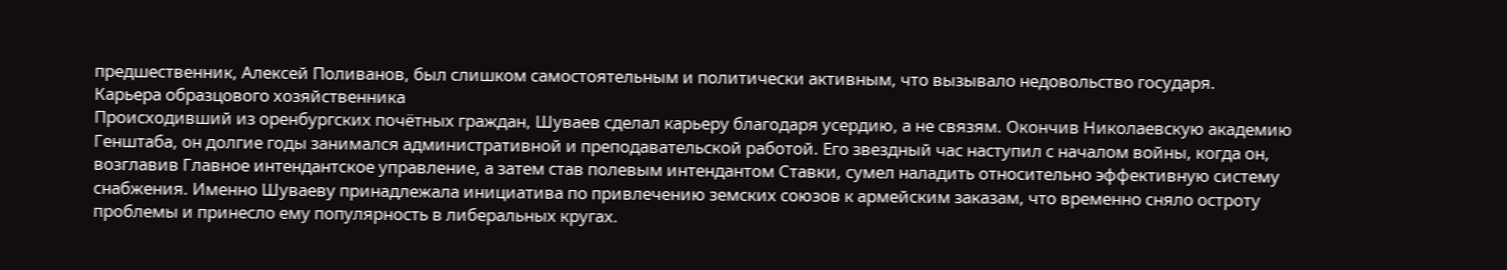предшественник, Алексей Поливанов, был слишком самостоятельным и политически активным, что вызывало недовольство государя.
Карьера образцового хозяйственника
Происходивший из оренбургских почётных граждан, Шуваев сделал карьеру благодаря усердию, а не связям. Окончив Николаевскую академию Генштаба, он долгие годы занимался административной и преподавательской работой. Его звездный час наступил с началом войны, когда он, возглавив Главное интендантское управление, а затем став полевым интендантом Ставки, сумел наладить относительно эффективную систему снабжения. Именно Шуваеву принадлежала инициатива по привлечению земских союзов к армейским заказам, что временно сняло остроту проблемы и принесло ему популярность в либеральных кругах.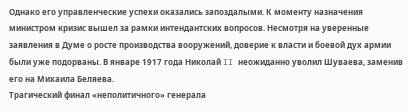Однако его управленческие успехи оказались запоздалыми. К моменту назначения министром кризис вышел за рамки интендантских вопросов. Несмотря на уверенные заявления в Думе о росте производства вооружений, доверие к власти и боевой дух армии были уже подорваны. В январе 1917 года Николай II неожиданно уволил Шуваева, заменив его на Михаила Беляева.
Трагический финал «неполитичного» генерала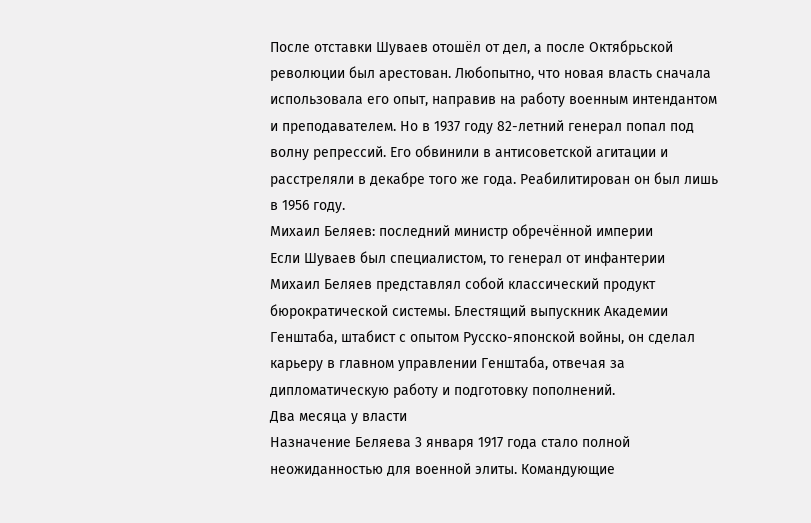После отставки Шуваев отошёл от дел, а после Октябрьской революции был арестован. Любопытно, что новая власть сначала использовала его опыт, направив на работу военным интендантом и преподавателем. Но в 1937 году 82-летний генерал попал под волну репрессий. Его обвинили в антисоветской агитации и расстреляли в декабре того же года. Реабилитирован он был лишь в 1956 году.
Михаил Беляев: последний министр обречённой империи
Если Шуваев был специалистом, то генерал от инфантерии Михаил Беляев представлял собой классический продукт бюрократической системы. Блестящий выпускник Академии Генштаба, штабист с опытом Русско-японской войны, он сделал карьеру в главном управлении Генштаба, отвечая за дипломатическую работу и подготовку пополнений.
Два месяца у власти
Назначение Беляева 3 января 1917 года стало полной неожиданностью для военной элиты. Командующие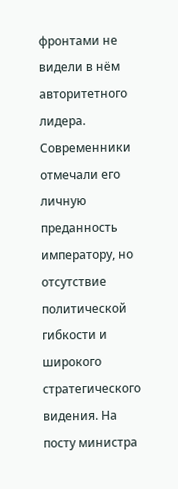фронтами не видели в нём авторитетного лидера. Современники отмечали его личную преданность императору, но отсутствие политической гибкости и широкого стратегического видения. На посту министра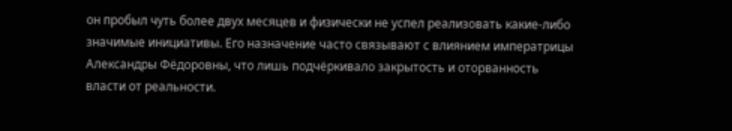он пробыл чуть более двух месяцев и физически не успел реализовать какие-либо значимые инициативы. Его назначение часто связывают с влиянием императрицы Александры Фёдоровны, что лишь подчёркивало закрытость и оторванность власти от реальности.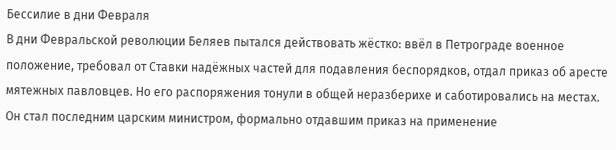Бессилие в дни Февраля
В дни Февральской революции Беляев пытался действовать жёстко: ввёл в Петрограде военное положение, требовал от Ставки надёжных частей для подавления беспорядков, отдал приказ об аресте мятежных павловцев. Но его распоряжения тонули в общей неразберихе и саботировались на местах. Он стал последним царским министром, формально отдавшим приказ на применение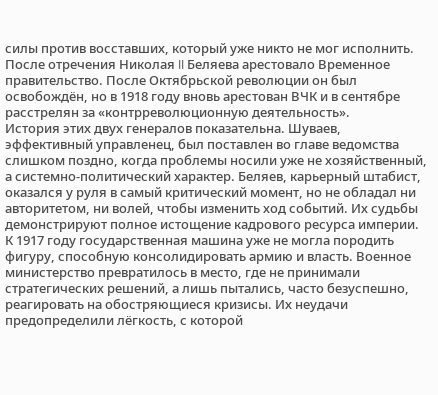силы против восставших, который уже никто не мог исполнить.
После отречения Николая II Беляева арестовало Временное правительство. После Октябрьской революции он был освобождён, но в 1918 году вновь арестован ВЧК и в сентябре расстрелян за «контрреволюционную деятельность».
История этих двух генералов показательна. Шуваев, эффективный управленец, был поставлен во главе ведомства слишком поздно, когда проблемы носили уже не хозяйственный, а системно-политический характер. Беляев, карьерный штабист, оказался у руля в самый критический момент, но не обладал ни авторитетом, ни волей, чтобы изменить ход событий. Их судьбы демонстрируют полное истощение кадрового ресурса империи. К 1917 году государственная машина уже не могла породить фигуру, способную консолидировать армию и власть. Военное министерство превратилось в место, где не принимали стратегических решений, а лишь пытались, часто безуспешно, реагировать на обостряющиеся кризисы. Их неудачи предопределили лёгкость, с которой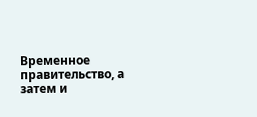Временное правительство, а затем и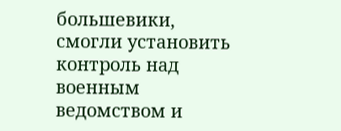большевики, смогли установить контроль над военным ведомством и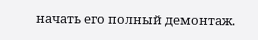начать его полный демонтаж.